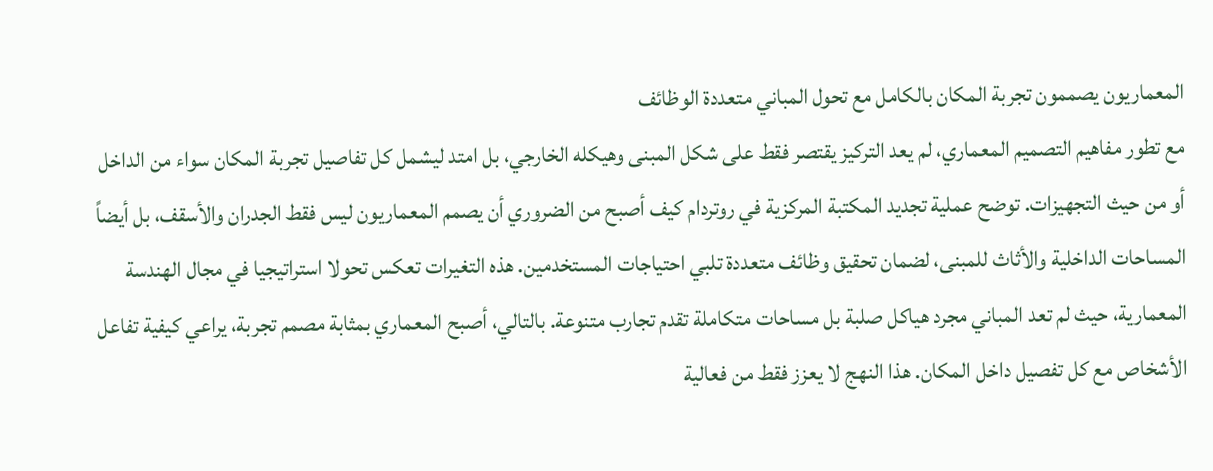المعماريون يصممون تجربة المكان بالكامل مع تحول المباني متعددة الوظائف
مع تطور مفاهيم التصميم المعماري، لم يعد التركيز يقتصر فقط على شكل المبنى وهيكله الخارجي، بل امتد ليشمل كل تفاصيل تجربة المكان سواء من الداخل أو من حيث التجهيزات. توضح عملية تجديد المكتبة المركزية في روتردام كيف أصبح من الضروري أن يصمم المعماريون ليس فقط الجدران والأسقف، بل أيضاً المساحات الداخلية والأثاث للمبنى، لضمان تحقيق وظائف متعددة تلبي احتياجات المستخدمين. هذه التغيرات تعكس تحولا استراتيجيا في مجال الهندسة المعمارية، حيث لم تعد المباني مجرد هياكل صلبة بل مساحات متكاملة تقدم تجارب متنوعة. بالتالي، أصبح المعماري بمثابة مصمم تجربة، يراعي كيفية تفاعل الأشخاص مع كل تفصيل داخل المكان. هذا النهج لا يعزز فقط من فعالية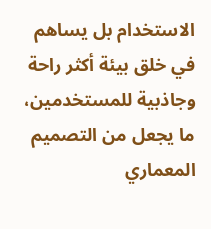الاستخدام بل يساهم في خلق بيئة أكثر راحة وجاذبية للمستخدمين، ما يجعل من التصميم المعماري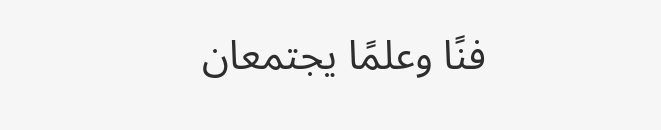فنًا وعلمًا يجتمعان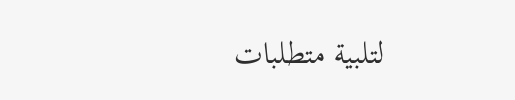لتلبية متطلبات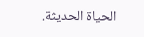الحياة الحديثة.